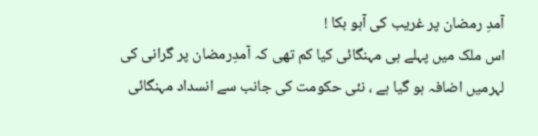آمدِ رمضان پر غریب کی آہو بکا !
اس ملک میں پہلے ہی مہنگائی کیا کم تھی کہ آمدِرمضان پر گرانی کی لہرمیں اضافہ ہو گیا ہے ، نئی حکومت کی جانب سے انسداد مہنگائی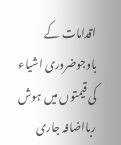اقدامات کے باوجوضروری اشیاء کی قیمتوں میں ہوش ربااضافہ جاری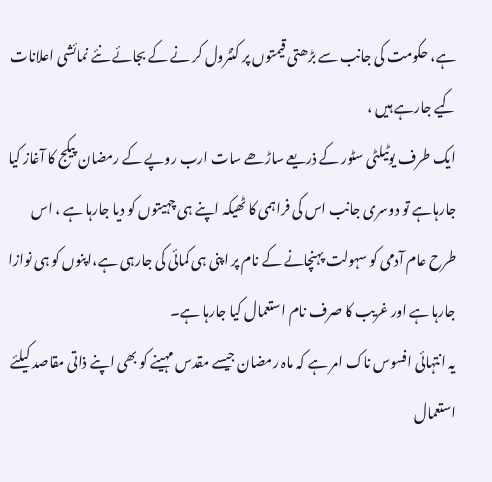ہے، حکومت کی جانب سے بڑھتی قیمتوں پر کنٹرول کر نے کے بجائے نئے نمائشی اعلانات کیے جارہے ہیں ،
ایک طرف یوٹیلٹی سٹور کے ذریعے ساڑھے سات ارب روپے کے رمضان پیکج کا آغاز کیا جارہاہے تو دوسری جانب اس کی فراہمی کا ٹھیکہ اپنے ہی چہیتوں کو دیا جارہا ہے ، اس طرح عام آدمی کو سہولت پہنچانے کے نام پر اپنی ہی کمائی کی جارہی ہے،اپنوں کو ہی نوازا جارہا ہے اور غریب کا صرف نام استعمال کیا جارہا ہے۔
یہ انتہائی افسوس ناک امر ہے کہ ماہ رمضان جیسے مقدس مہینے کو بھی اپنے ذاتی مقاصد کیلئے استعمال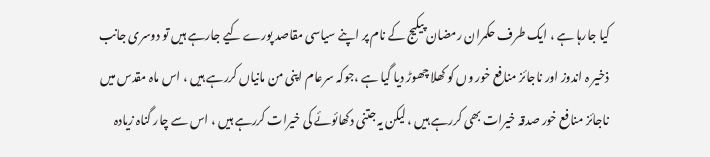کیا جارہا ہے ، ایک طرف حکمران رمضان پیکیج کے نام پر اپنے سیاسی مقاصد پورے کیے جارہے ہیں تو دوسری جانب ذخیر ہ اندوز اور ناجائز منافع خور وں کو کھلا چھوڑ دیا گیا ہے ،جوکہ سرعام اپنی من مانیاں کررہے ہیں ، اس ماہ مقدس میں ناجائز منافع خور صدقہ خیرات بھی کررہے ہیں ، لیکن یہ جتنی دکھائوئے کی خیرات کررہے ہیں ، اس سے چار گناہ زیادہ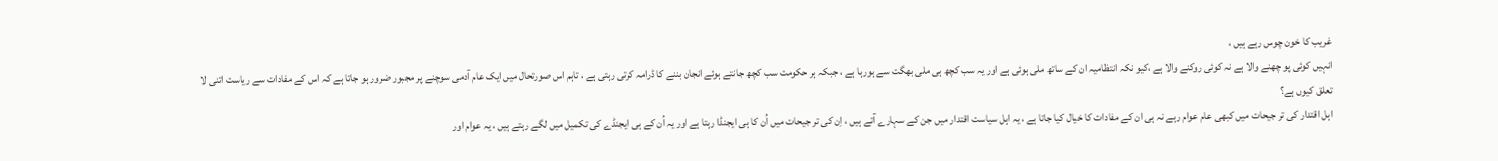غریب کا خون چوس رہے ہیں ،
انہیں کوئی پو چھنے والا ہے نہ کوئی روکنے والا ہے ،کیو نکہ انتظامیہ ان کے ساتھ ملی ہوئی ہے اور یہ سب کچھ ہی ملی بھگت سے ہورہا ہے ، جبکہ ہر حکومت سب کچھ جانتے ہوئے انجان بننے کا ڈرامہ کرتی رہتی ہے ، تاہم اس صورتحال میں ایک عام آدمی سوچنے پر مجبور ضرور ہو جاتا ہے کہ اس کے مفادات سے ریاست اتنی لا تعلق کیوں ہے؟
اہل اقتدار کی تر جیحات میں کبھی عام عوام رہے نہ ہی ان کے مفادات کا خیال کیا جاتا ہے ، یہ اہل سیاست اقتدار میں جن کے سہارے آتے ہیں ، اِن کی تر جیحات میں اُن کا ہی ایجنڈا رہتا ہے اور یہ اُن کے ہی ایجنڈے کی تکمیل میں لگے رہتے ہیں ، یہ عوام اور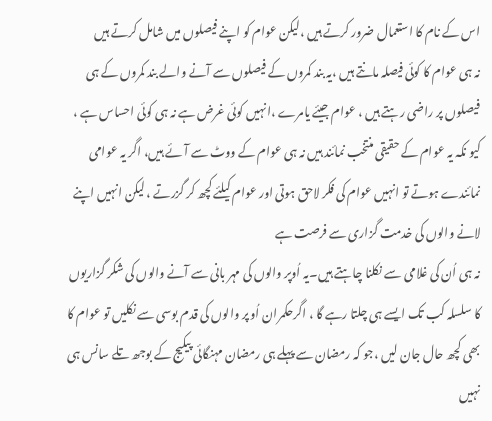اس کے نام کا استعمال ضرور کرتے ہیں ،لیکن عوام کو اپنے فیصلوں میں شامل کرتے ہیں
نہ ہی عوام کا کوئی فیصلہ مانتے ہیں ،یہ بند کمروں کے فیصلوں سے آنے والے بند کمروں کے ہی فیصلوں پر راضی رہتے ہیں ، عوام جیئے یامرے ،انہیں کوئی غرض ہے نہ ہی کوئی احساس ہے ، کیو نکہ یہ عوام کے حقیقی منتخب نمائند ہیں نہ ہی عوام کے ووٹ سے آئے ہیں، اگر یہ عوامی نمائندے ہوتے تو انہیں عوام کی فکر لاحق ہوتی اور عوام کیلئے کچھ کر گزرتے ، لیکن انہیں اپنے لانے والوں کی خدمت گزاری سے فرصت ہے
نہ ہی اُن کی غلامی سے نکلنا چاہتے ہیں۔یہ اُوپر والوں کی مہر بانی سے آنے والوں کی شکر گزاریوں کا سلسلہ کب تک ایسے ہی چلتا رہے گا ، اگرحکمران اُو پر والوں کی قدم بوسی سے نکلیں تو عوام کا بھی کچھ حال جان لیں ،جو کہ رمضان سے پہلے ہی رمضان مہنگائی پیکیج کے بوجھ تلے سانس ہی نہیں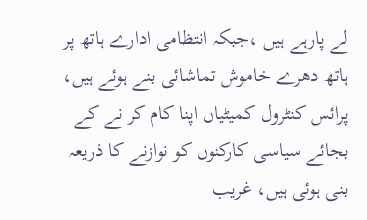لے پارہے ہیں ،جبکہ انتظامی ادارے ہاتھ پر ہاتھ دھرے خاموش تماشائی بنے ہوئے ہیں، پرائس کنٹرول کمیٹیاں اپنا کام کر نے کے بجائے سیاسی کارکنوں کو نوازنے کا ذریعہ بنی ہوئی ہیں، غریب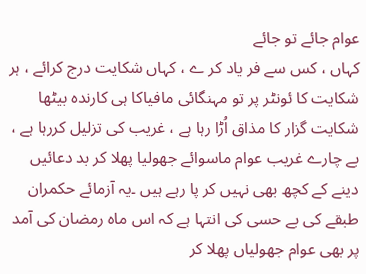عوام جائے تو جائے
کہاں ، کس سے فر یاد کر ے ، کہاں شکایت درج کرائے ، ہر شکایت کا ئونٹر پر تو مہنگائی مافیاکا ہی کارندہ بیٹھا شکایت گزار کا مذاق اُڑا رہا ہے ، غریب کی تزلیل کررہا ہے ، بے چارے غریب عوام ماسوائے جھولیا پھلا کر بد دعائیں دینے کے کچھ بھی نہیں کر پا رہے ہیں ۔یہ آزمائے حکمران طبقے کی بے حسی کی انتہا ہے کہ اس ماہ رمضان کی آمد پر بھی عوام جھولیاں پھلا کر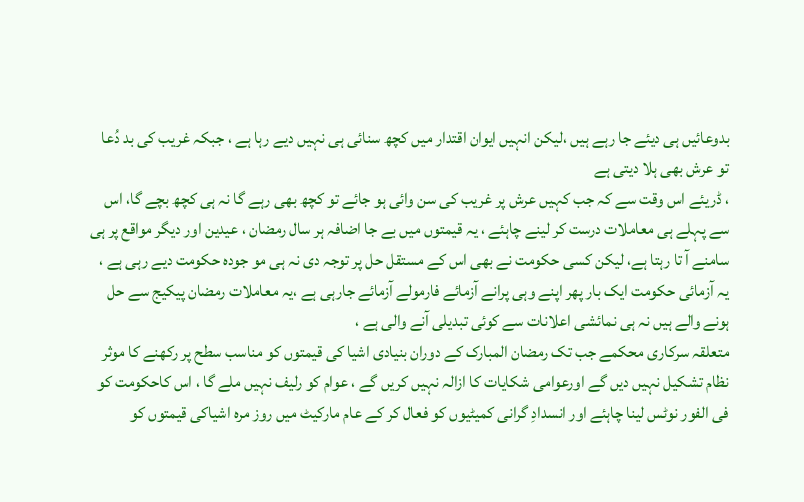بدوعائیں ہی دیئے جا رہے ہیں ،لیکن انہیں ایوان اقتدار میں کچھ سنائی ہی نہیں دیے رہا ہے ، جبکہ غریب کی بد دُعا تو عرش بھی ہلا دیتی ہے
، ڈریئے اس وقت سے کہ جب کہیں عرش پر غریب کی سن وائی ہو جائے تو کچھ بھی رہے گا نہ ہی کچھ بچے گا، اس سے پہلے ہی معاملات درست کر لینے چاہئے ، یہ قیمتوں میں بے جا اضافہ ہر سال رمضان ، عیدین اور دیگر مواقع پر ہی سامنے آ تا رہتا ہے، لیکن کسی حکومت نے بھی اس کے مستقل حل پر توجہ دی نہ ہی مو جودہ حکومت دیے رہی ہے ، یہ آزمائی حکومت ایک بار پھر اپنے وہی پرانے آزمائے فارمولے آزمائے جارہی ہے ،یہ معاملات رمضان پیکیج سے حل ہونے والے ہیں نہ ہی نمائشی اعلانات سے کوئی تبدیلی آنے والی ہے ،
متعلقہ سرکاری محکمے جب تک رمضان المبارک کے دوران بنیادی اشیا کی قیمتوں کو مناسب سطح پر رکھنے کا موثر نظام تشکیل نہیں دیں گے اورعوامی شکایات کا ازالہ نہیں کریں گے ، عوام کو رلیف نہیں ملے گا ، اس کاحکومت کو فی الفور نوٹس لینا چاہئے اور انسدادِ گرانی کمیٹیوں کو فعال کر کے عام مارکیٹ میں روز مرہ اشیاکی قیمتوں کو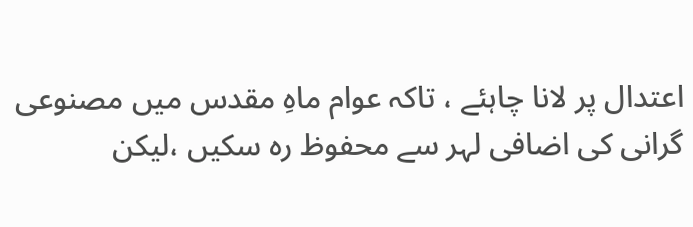اعتدال پر لانا چاہئے ، تاکہ عوام ماہِ مقدس میں مصنوعی گرانی کی اضافی لہر سے محفوظ رہ سکیں ،لیکن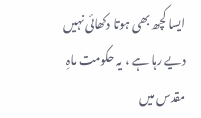ایسا کچھ بھی ہوتا دکھائی نہیں دیے رہا ہے ، یہ حکومت ماہِ مقدس میں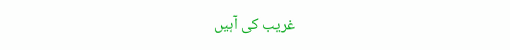غریب کی آہیں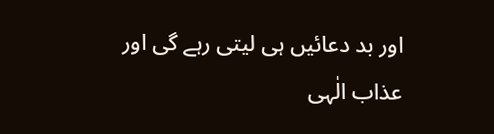اور بد دعائیں ہی لیتی رہے گی اور عذاب الٰہی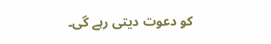کو دعوت دیتی رہے گی۔